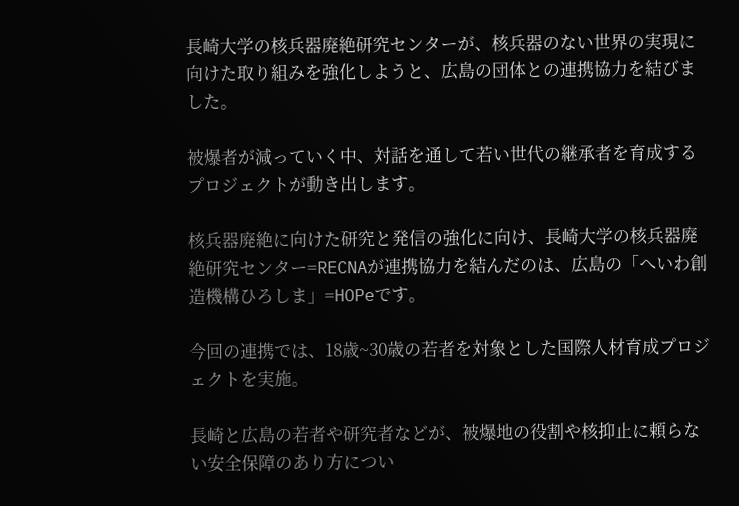長崎大学の核兵器廃絶研究センターが、核兵器のない世界の実現に向けた取り組みを強化しようと、広島の団体との連携協力を結びました。

被爆者が減っていく中、対話を通して若い世代の継承者を育成するプロジェクトが動き出します。

核兵器廃絶に向けた研究と発信の強化に向け、長崎大学の核兵器廃絶研究センター=RECNAが連携協力を結んだのは、広島の「へいわ創造機構ひろしま」=HOPeです。

今回の連携では、18歳~30歳の若者を対象とした国際人材育成プロジェクトを実施。

長崎と広島の若者や研究者などが、被爆地の役割や核抑止に頼らない安全保障のあり方につい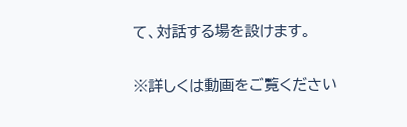て、対話する場を設けます。

※詳しくは動画をご覧ください